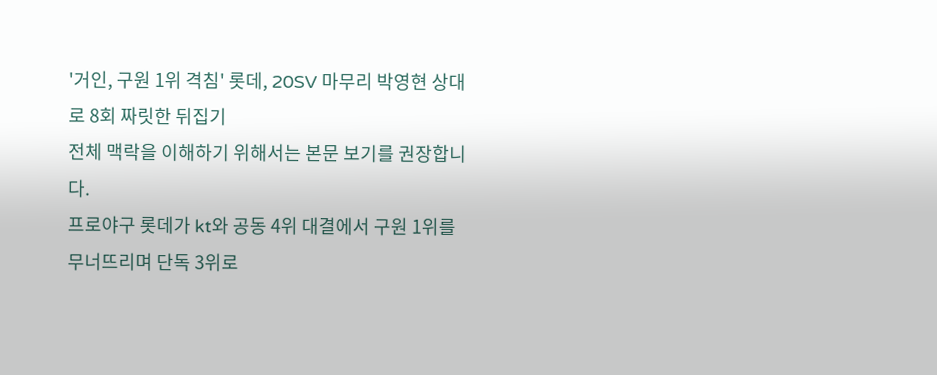'거인, 구원 1위 격침' 롯데, 20SV 마무리 박영현 상대로 8회 짜릿한 뒤집기
전체 맥락을 이해하기 위해서는 본문 보기를 권장합니다.
프로야구 롯데가 kt와 공동 4위 대결에서 구원 1위를 무너뜨리며 단독 3위로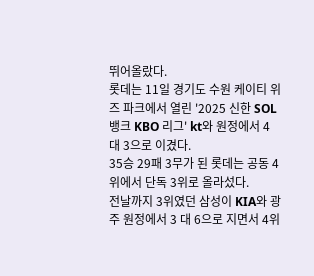뛰어올랐다.
롯데는 11일 경기도 수원 케이티 위즈 파크에서 열린 '2025 신한 SOL 뱅크 KBO 리그' kt와 원정에서 4 대 3으로 이겼다.
35승 29패 3무가 된 롯데는 공동 4위에서 단독 3위로 올라섰다.
전날까지 3위였던 삼성이 KIA와 광주 원정에서 3 대 6으로 지면서 4위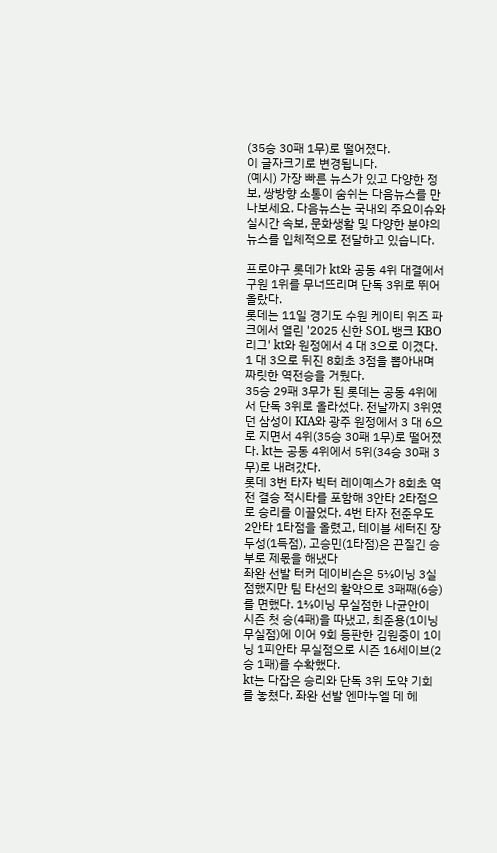(35승 30패 1무)로 떨어졌다.
이 글자크기로 변경됩니다.
(예시) 가장 빠른 뉴스가 있고 다양한 정보, 쌍방향 소통이 숨쉬는 다음뉴스를 만나보세요. 다음뉴스는 국내외 주요이슈와 실시간 속보, 문화생활 및 다양한 분야의 뉴스를 입체적으로 전달하고 있습니다.

프로야구 롯데가 kt와 공동 4위 대결에서 구원 1위를 무너뜨리며 단독 3위로 뛰어올랐다.
롯데는 11일 경기도 수원 케이티 위즈 파크에서 열린 '2025 신한 SOL 뱅크 KBO 리그' kt와 원정에서 4 대 3으로 이겼다. 1 대 3으로 뒤진 8회초 3점을 뽑아내며 짜릿한 역전승을 거뒀다.
35승 29패 3무가 된 롯데는 공동 4위에서 단독 3위로 올라섰다. 전날까지 3위였던 삼성이 KIA와 광주 원정에서 3 대 6으로 지면서 4위(35승 30패 1무)로 떨어졌다. kt는 공동 4위에서 5위(34승 30패 3무)로 내려갔다.
롯데 3번 타자 빅터 레이예스가 8회초 역전 결승 적시타를 포함해 3안타 2타점으로 승리를 이끌었다. 4번 타자 전준우도 2안타 1타점을 올렸고, 테이블 세터진 장두성(1득점), 고승민(1타점)은 끈질긴 승부로 제몫을 해냈다
좌완 선발 터커 데이비슨은 5⅓이닝 3실점했지만 팀 타선의 활약으로 3패째(6승)를 면했다. 1⅔이닝 무실점한 나균안이 시즌 첫 승(4패)을 따냈고, 최준용(1이닝 무실점)에 이어 9회 등판한 김원중이 1이닝 1피안타 무실점으로 시즌 16세이브(2승 1패)를 수확했다.
kt는 다잡은 승리와 단독 3위 도약 기회를 놓쳤다. 좌완 선발 엔마누엘 데 헤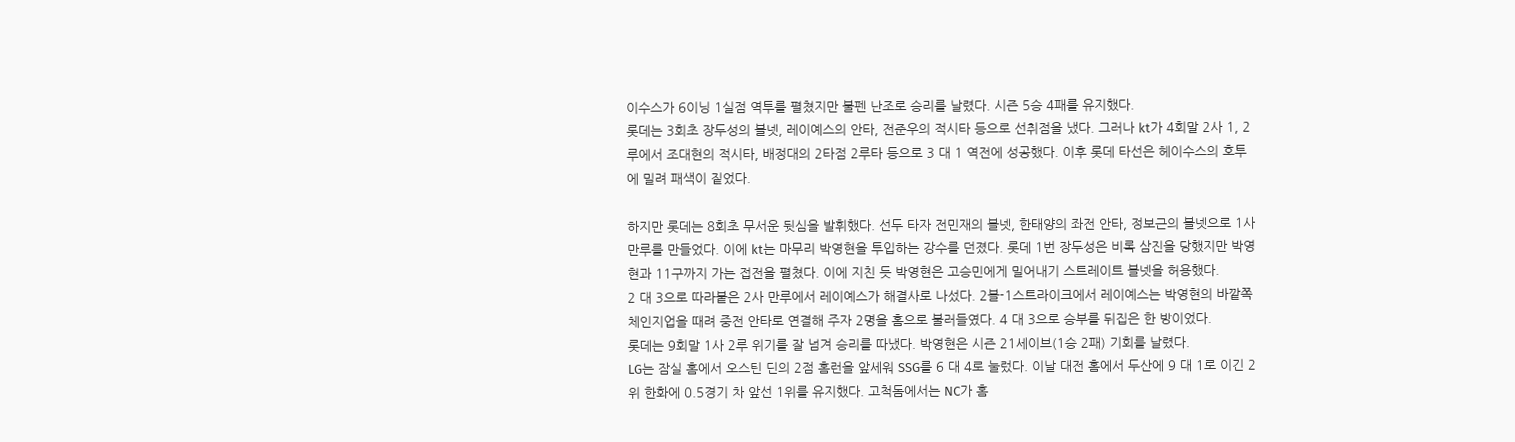이수스가 6이닝 1실점 역투를 펼쳤지만 불펜 난조로 승리를 날렸다. 시즌 5승 4패를 유지했다.
롯데는 3회초 장두성의 볼넷, 레이예스의 안타, 전준우의 적시타 등으로 선취점을 냈다. 그러나 kt가 4회말 2사 1, 2루에서 조대현의 적시타, 배정대의 2타점 2루타 등으로 3 대 1 역전에 성공했다. 이후 롯데 타선은 헤이수스의 호투에 밀려 패색이 짙었다.

하지만 롯데는 8회초 무서운 뒷심을 발휘했다. 선두 타자 전민재의 볼넷, 한태양의 좌전 안타, 정보근의 볼넷으로 1사 만루를 만들었다. 이에 kt는 마무리 박영현을 투입하는 강수를 던졌다. 롯데 1번 장두성은 비록 삼진을 당했지만 박영현과 11구까지 가는 접전을 펼쳤다. 이에 지친 듯 박영현은 고승민에게 밀어내기 스트레이트 볼넷을 허용했다.
2 대 3으로 따라붙은 2사 만루에서 레이예스가 해결사로 나섰다. 2볼-1스트라이크에서 레이예스는 박영현의 바깥쪽 체인지업을 때려 중전 안타로 연결해 주자 2명을 홈으로 불러들였다. 4 대 3으로 승부를 뒤집은 한 방이었다.
롯데는 9회말 1사 2루 위기를 잘 넘겨 승리를 따냈다. 박영현은 시즌 21세이브(1승 2패) 기회를 날렸다.
LG는 잠실 홈에서 오스틴 딘의 2점 홈런을 앞세워 SSG를 6 대 4로 눌렀다. 이날 대전 홈에서 두산에 9 대 1로 이긴 2위 한화에 0.5경기 차 앞선 1위를 유지했다. 고척돔에서는 NC가 홈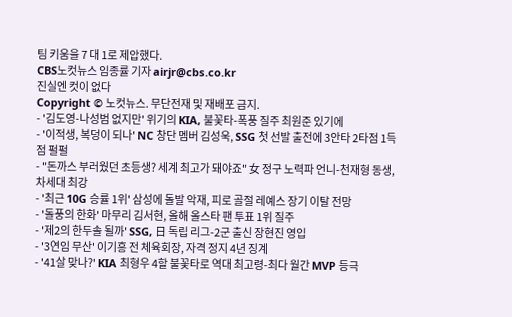팀 키움을 7 대 1로 제압했다.
CBS노컷뉴스 임종률 기자 airjr@cbs.co.kr
진실엔 컷이 없다
Copyright © 노컷뉴스. 무단전재 및 재배포 금지.
- '김도영-나성범 없지만' 위기의 KIA, 불꽃타-폭풍 질주 최원준 있기에
- '이적생, 복덩이 되나' NC 창단 멤버 김성욱, SSG 첫 선발 출전에 3안타 2타점 1득점 펄펄
- "돈까스 부러웠던 초등생? 세계 최고가 돼야죠" 女 정구 노력파 언니-천재형 동생, 차세대 최강
- '최근 10G 승률 1위' 삼성에 돌발 악재, 피로 골절 레예스 장기 이탈 전망
- '돌풍의 한화' 마무리 김서현, 올해 올스타 팬 투표 1위 질주
- '제2의 한두솔 될까' SSG, 日 독립 리그-2군 출신 장현진 영입
- '3연임 무산' 이기흥 전 체육회장, 자격 정지 4년 징계
- '41살 맞나?' KIA 최형우 4할 불꽃타로 역대 최고령-최다 월간 MVP 등극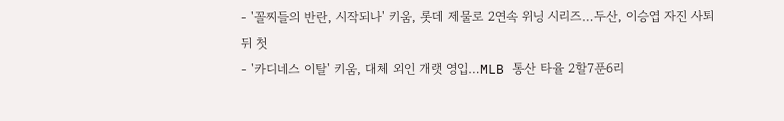- '꼴찌들의 반란, 시작되나' 키움, 롯데 제물로 2연속 위닝 시리즈…두산, 이승엽 자진 사퇴 뒤 첫
- '카디네스 이탈' 키움, 대체 외인 개랫 영입…MLB 통산 타율 2할7푼6리